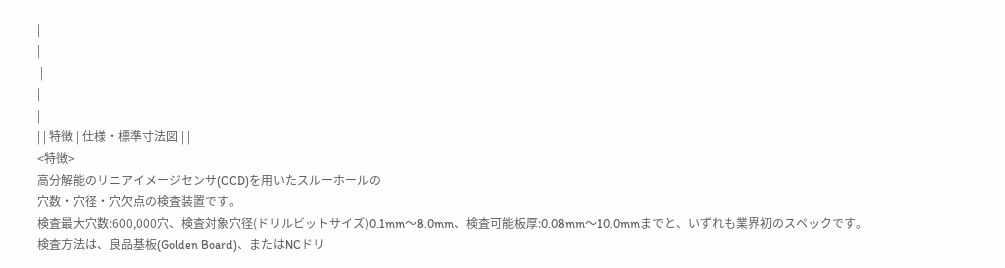|
|
 |
|
|
| | 特徴 | 仕様・標準寸法図 | |
<特徴>
高分解能のリニアイメージセンサ(CCD)を用いたスルーホールの
穴数・穴径・穴欠点の検査装置です。
検査最大穴数:600,000穴、検査対象穴径(ドリルビットサイズ)0.1mm〜8.0mm、検査可能板厚:0.08mm〜10.0mmまでと、いずれも業界初のスペックです。
検査方法は、良品基板(Golden Board)、またはNCドリ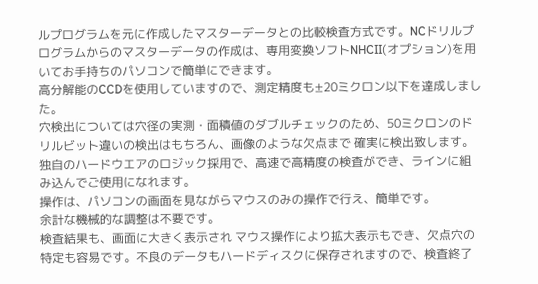ルプログラムを元に作成したマスターデータとの比較検査方式です。NCドリルプログラムからのマスターデータの作成は、専用変換ソフトNHCII(オプション)を用いてお手持ちのパソコンで簡単にできます。
高分解能のCCDを使用していますので、測定精度も±20ミクロン以下を達成しました。
穴検出については穴径の実測・面積値のダブルチェックのため、50ミクロンのドリルビット違いの検出はもちろん、画像のような欠点まで 確実に検出致します。
独自のハードウエアのロジック採用で、高速で高精度の検査ができ、ラインに組み込んでご使用になれます。
操作は、パソコンの画面を見ながらマウスのみの操作で行え、簡単です。
余計な機械的な調整は不要です。
検査結果も、画面に大きく表示され マウス操作により拡大表示もでき、欠点穴の特定も容易です。不良のデータもハードディスクに保存されますので、検査終了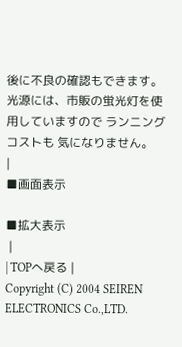後に不良の確認もできます。
光源には、市販の蛍光灯を使用していますので ランニングコストも 気になりません。
|
■画面表示

■拡大表示
 |
| TOPへ戻る |
Copyright (C) 2004 SEIREN ELECTRONICS Co.,LTD.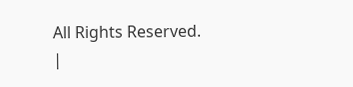All Rights Reserved.
|